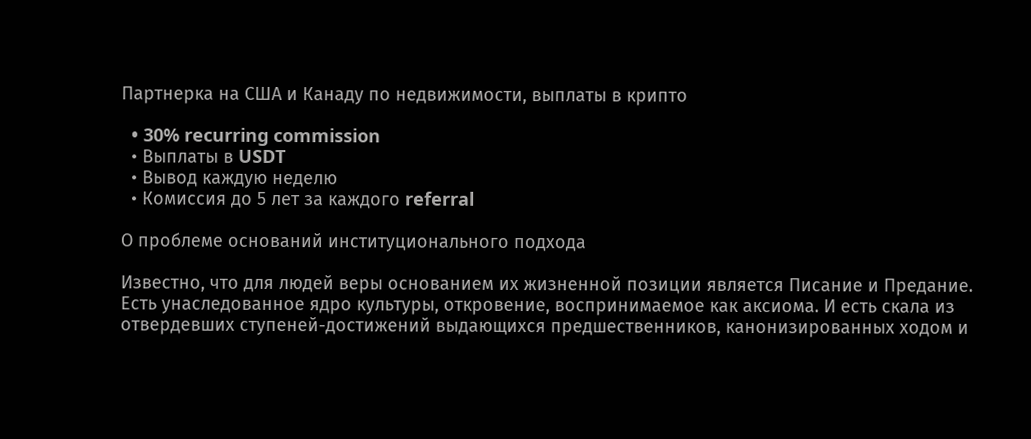Партнерка на США и Канаду по недвижимости, выплаты в крипто

  • 30% recurring commission
  • Выплаты в USDT
  • Вывод каждую неделю
  • Комиссия до 5 лет за каждого referral

О проблеме оснований институционального подхода

Известно, что для людей веры основанием их жизненной позиции является Писание и Предание. Есть унаследованное ядро культуры, откровение, воспринимаемое как аксиома. И есть скала из отвердевших ступеней-достижений выдающихся предшественников, канонизированных ходом и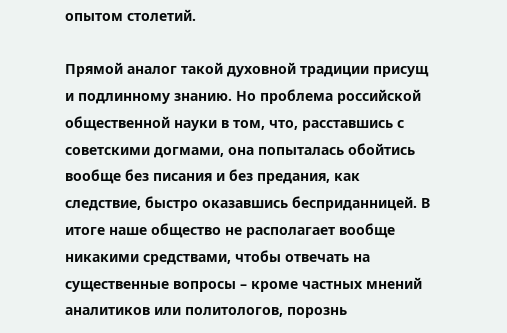опытом столетий.

Прямой аналог такой духовной традиции присущ и подлинному знанию. Но проблема российской общественной науки в том, что, расставшись с советскими догмами, она попыталась обойтись вообще без писания и без предания, как следствие, быстро оказавшись бесприданницей. В итоге наше общество не располагает вообще никакими средствами, чтобы отвечать на существенные вопросы – кроме частных мнений аналитиков или политологов, порознь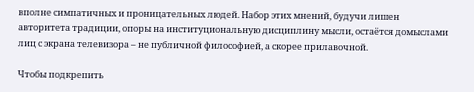вполне симпатичных и проницательных людей. Набор этих мнений, будучи лишен авторитета традиции, опоры на институциональную дисциплину мысли, остаётся домыслами лиц с экрана телевизора – не публичной философией, а скорее прилавочной.

Чтобы подкрепить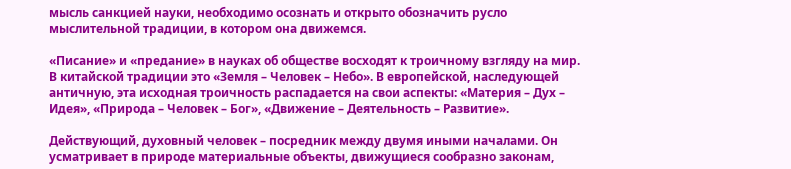мысль санкцией науки, необходимо осознать и открыто обозначить русло мыслительной традиции, в котором она движемся.

«Писание» и «предание» в науках об обществе восходят к троичному взгляду на мир. В китайской традиции это «Земля – Человек – Небо». В европейской, наследующей античную, эта исходная троичность распадается на свои аспекты: «Материя – Дух – Идея», «Природа – Человек – Бог», «Движение – Деятельность – Развитие».

Действующий, духовный человек – посредник между двумя иными началами. Он усматривает в природе материальные объекты, движущиеся сообразно законам,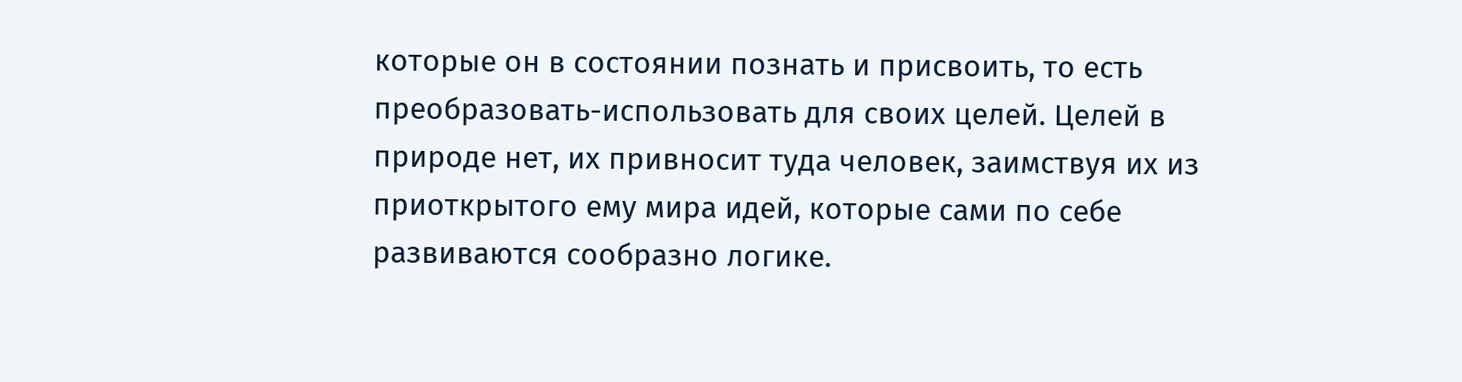которые он в состоянии познать и присвоить, то есть преобразовать-использовать для своих целей. Целей в природе нет, их привносит туда человек, заимствуя их из приоткрытого ему мира идей, которые сами по себе развиваются сообразно логике.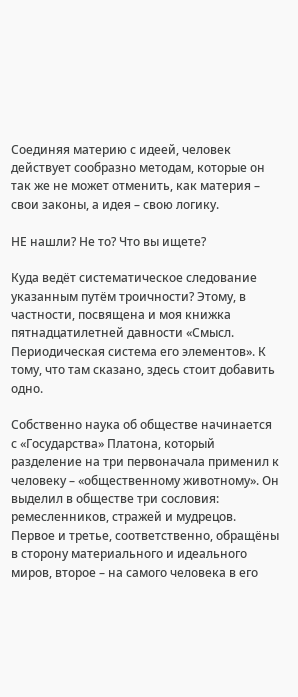Соединяя материю с идеей, человек действует сообразно методам, которые он так же не может отменить, как материя – свои законы, а идея – свою логику.

НЕ нашли? Не то? Что вы ищете?

Куда ведёт систематическое следование указанным путём троичности? Этому, в частности, посвящена и моя книжка пятнадцатилетней давности «Смысл. Периодическая система его элементов». К тому, что там сказано, здесь стоит добавить одно.

Собственно наука об обществе начинается с «Государства» Платона, который разделение на три первоначала применил к человеку – «общественному животному». Он выделил в обществе три сословия: ремесленников, стражей и мудрецов. Первое и третье, соответственно, обращёны в сторону материального и идеального миров, второе – на самого человека в его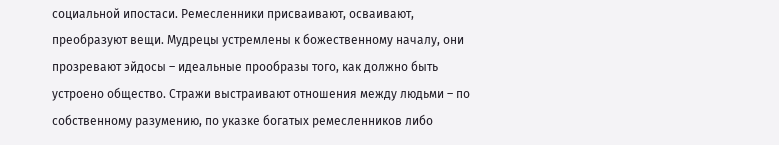социальной ипостаси. Ремесленники присваивают, осваивают, преобразуют вещи. Мудрецы устремлены к божественному началу, они прозревают эйдосы – идеальные прообразы того, как должно быть устроено общество. Стражи выстраивают отношения между людьми – по собственному разумению, по указке богатых ремесленников либо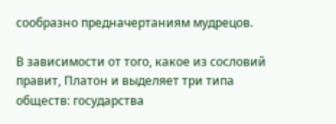сообразно предначертаниям мудрецов.

В зависимости от того, какое из сословий правит, Платон и выделяет три типа обществ: государства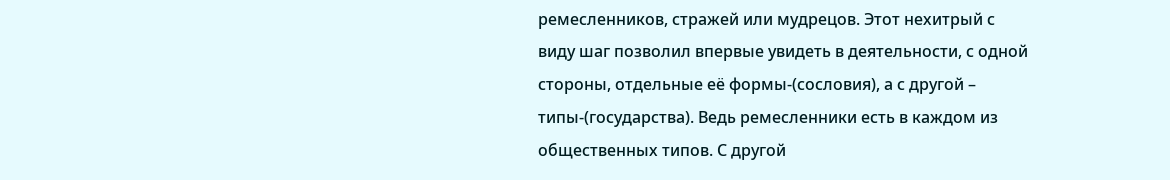ремесленников, стражей или мудрецов. Этот нехитрый с виду шаг позволил впервые увидеть в деятельности, с одной стороны, отдельные её формы-(сословия), а с другой – типы-(государства). Ведь ремесленники есть в каждом из общественных типов. С другой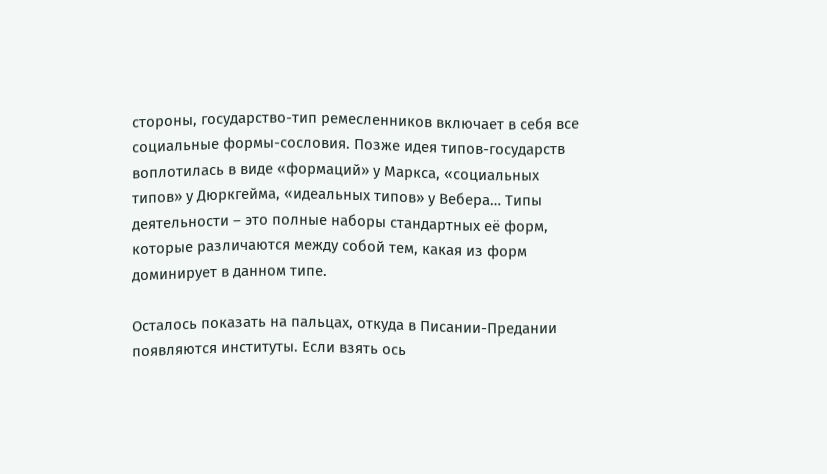стороны, государство-тип ремесленников включает в себя все социальные формы-сословия. Позже идея типов-государств воплотилась в виде «формаций» у Маркса, «социальных типов» у Дюркгейма, «идеальных типов» у Вебера… Типы деятельности – это полные наборы стандартных её форм, которые различаются между собой тем, какая из форм доминирует в данном типе.

Осталось показать на пальцах, откуда в Писании-Предании появляются институты. Если взять ось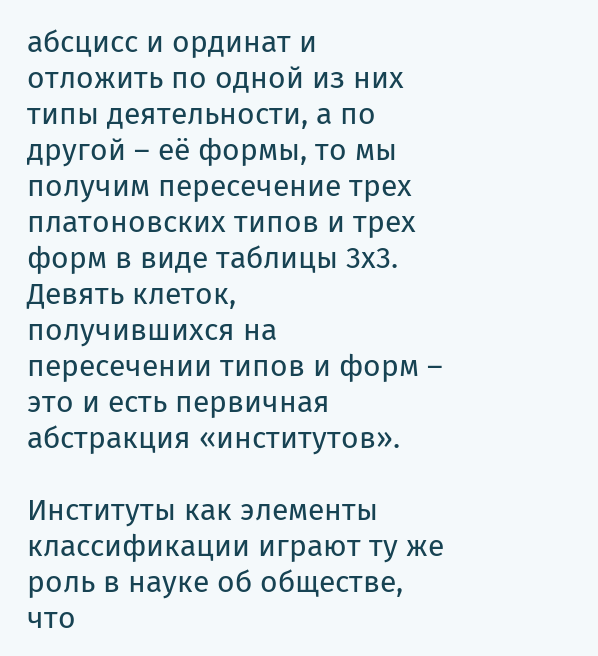абсцисс и ординат и отложить по одной из них типы деятельности, а по другой – её формы, то мы получим пересечение трех платоновских типов и трех форм в виде таблицы 3х3. Девять клеток, получившихся на пересечении типов и форм – это и есть первичная абстракция «институтов».

Институты как элементы классификации играют ту же роль в науке об обществе, что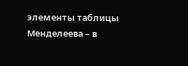элементы таблицы Менделеева – в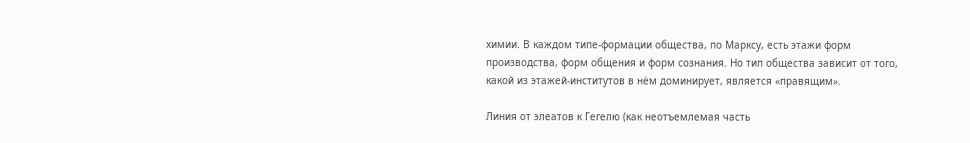химии. В каждом типе-формации общества, по Марксу, есть этажи форм производства, форм общения и форм сознания. Но тип общества зависит от того, какой из этажей-институтов в нём доминирует, является «правящим».

Линия от элеатов к Гегелю (как неотъемлемая часть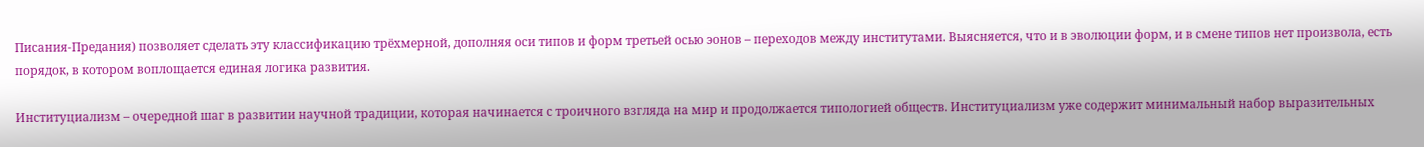Писания-Предания) позволяет сделать эту классификацию трёхмерной, дополняя оси типов и форм третьей осью эонов – переходов между институтами. Выясняется, что и в эволюции форм, и в смене типов нет произвола, есть порядок, в котором воплощается единая логика развития.

Институциализм – очередной шаг в развитии научной традиции, которая начинается с троичного взгляда на мир и продолжается типологией обществ. Институциализм уже содержит минимальный набор выразительных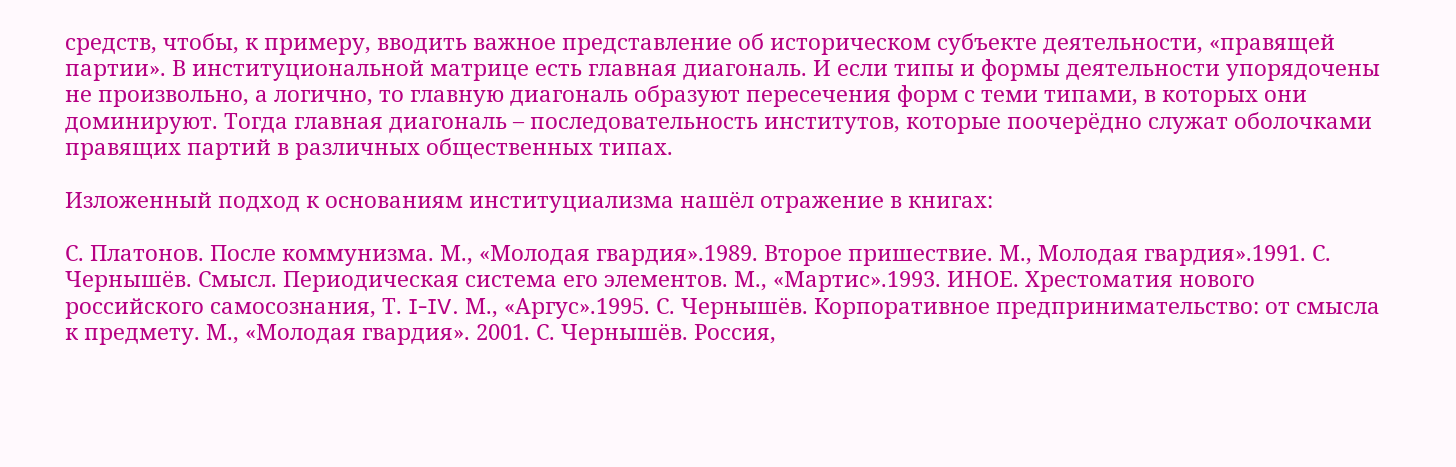средств, чтобы, к примеру, вводить важное представление об историческом субъекте деятельности, «правящей партии». В институциональной матрице есть главная диагональ. И если типы и формы деятельности упорядочены не произвольно, а логично, то главную диагональ образуют пересечения форм с теми типами, в которых они доминируют. Тогда главная диагональ – последовательность институтов, которые поочерёдно служат оболочками правящих партий в различных общественных типах.

Изложенный подход к основаниям институциализма нашёл отражение в книгах:

С. Платонов. После коммунизма. М., «Молодая гвардия».1989. Второе пришествие. М., Молодая гвардия».1991. С. Чернышёв. Смысл. Периодическая система его элементов. М., «Мартис».1993. ИНОЕ. Хрестоматия нового российского самосознания, Т. I-IV. М., «Аргус».1995. С. Чернышёв. Корпоративное предпринимательство: от смысла к предмету. М., «Молодая гвардия». 2001. С. Чернышёв. Россия,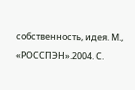собственность, идея. М., «РОССПЭН».2004. С.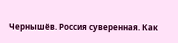Чернышёв. Россия суверенная. Как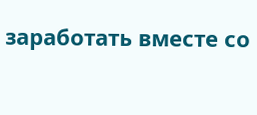заработать вместе со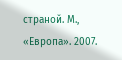страной. М., «Европа». 2007.